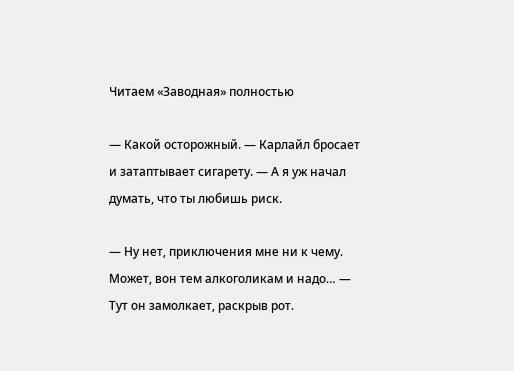Читаем «Заводная» полностью

— Какой осторожный. — Карлайл бросает и затаптывает сигарету. — А я уж начал думать, что ты любишь риск.

— Ну нет, приключения мне ни к чему. Может, вон тем алкоголикам и надо… — Тут он замолкает, раскрыв рот.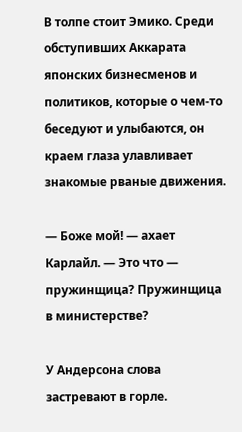В толпе стоит Эмико. Среди обступивших Аккарата японских бизнесменов и политиков, которые о чем-то беседуют и улыбаются, он краем глаза улавливает знакомые рваные движения.

— Боже мой! — ахает Карлайл. — Это что — пружинщица? Пружинщица в министерстве?

У Андерсона слова застревают в горле.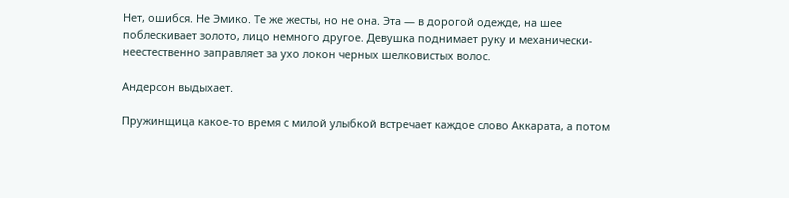Нет, ошибся. Не Эмико. Те же жесты, но не она. Эта — в дорогой одежде, на шее поблескивает золото, лицо немного другое. Девушка поднимает руку и механически-неестественно заправляет за ухо локон черных шелковистых волос.

Андерсон выдыхает.

Пружинщица какое-то время с милой улыбкой встречает каждое слово Аккарата, а потом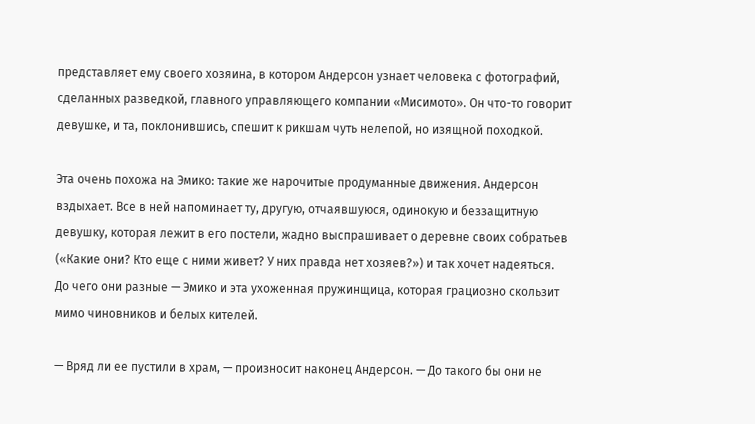представляет ему своего хозяина, в котором Андерсон узнает человека с фотографий, сделанных разведкой, главного управляющего компании «Мисимото». Он что-то говорит девушке, и та, поклонившись, спешит к рикшам чуть нелепой, но изящной походкой.

Эта очень похожа на Эмико: такие же нарочитые продуманные движения. Андерсон вздыхает. Все в ней напоминает ту, другую, отчаявшуюся, одинокую и беззащитную девушку, которая лежит в его постели, жадно выспрашивает о деревне своих собратьев («Какие они? Кто еще с ними живет? У них правда нет хозяев?») и так хочет надеяться. До чего они разные — Эмико и эта ухоженная пружинщица, которая грациозно скользит мимо чиновников и белых кителей.

— Вряд ли ее пустили в храм, — произносит наконец Андерсон. — До такого бы они не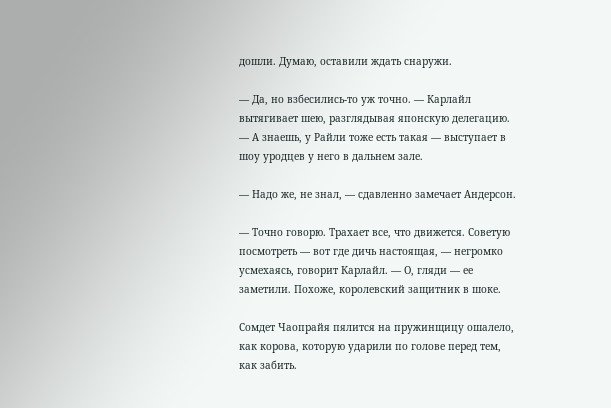дошли. Думаю, оставили ждать снаружи.

— Да, но взбесились-то уж точно. — Карлайл вытягивает шею, разглядывая японскую делегацию. — А знаешь, у Райли тоже есть такая — выступает в шоу уродцев у него в дальнем зале.

— Надо же, не знал, — сдавленно замечает Андерсон.

— Точно говорю. Трахает все, что движется. Советую посмотреть — вот где дичь настоящая, — негромко усмехаясь, говорит Карлайл. — О, гляди — ее заметили. Похоже, королевский защитник в шоке.

Сомдет Чаопрайя пялится на пружинщицу ошалело, как корова, которую ударили по голове перед тем, как забить.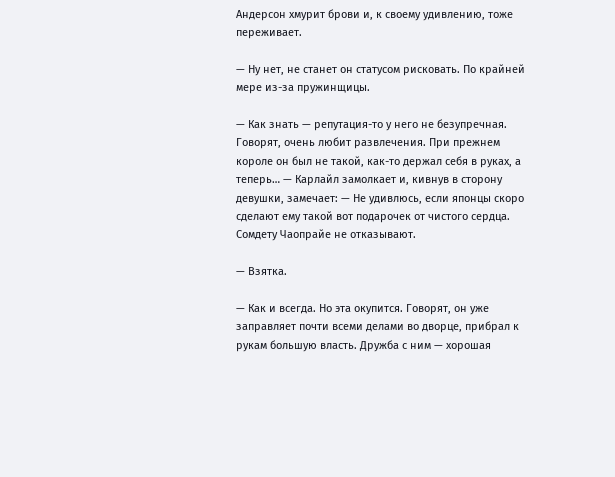Андерсон хмурит брови и, к своему удивлению, тоже переживает.

— Ну нет, не станет он статусом рисковать. По крайней мере из-за пружинщицы.

— Как знать — репутация-то у него не безупречная. Говорят, очень любит развлечения. При прежнем короле он был не такой, как-то держал себя в руках, а теперь… — Карлайл замолкает и, кивнув в сторону девушки, замечает: — Не удивлюсь, если японцы скоро сделают ему такой вот подарочек от чистого сердца. Сомдету Чаопрайе не отказывают.

— Взятка.

— Как и всегда. Но эта окупится. Говорят, он уже заправляет почти всеми делами во дворце, прибрал к рукам большую власть. Дружба с ним — хорошая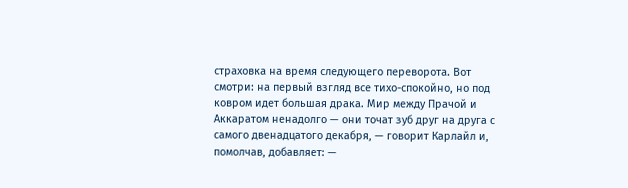страховка на время следующего переворота. Вот смотри: на первый взгляд все тихо-спокойно, но под ковром идет большая драка. Мир между Прачой и Аккаратом ненадолго — они точат зуб друг на друга с самого двенадцатого декабря, — говорит Карлайл и, помолчав, добавляет: —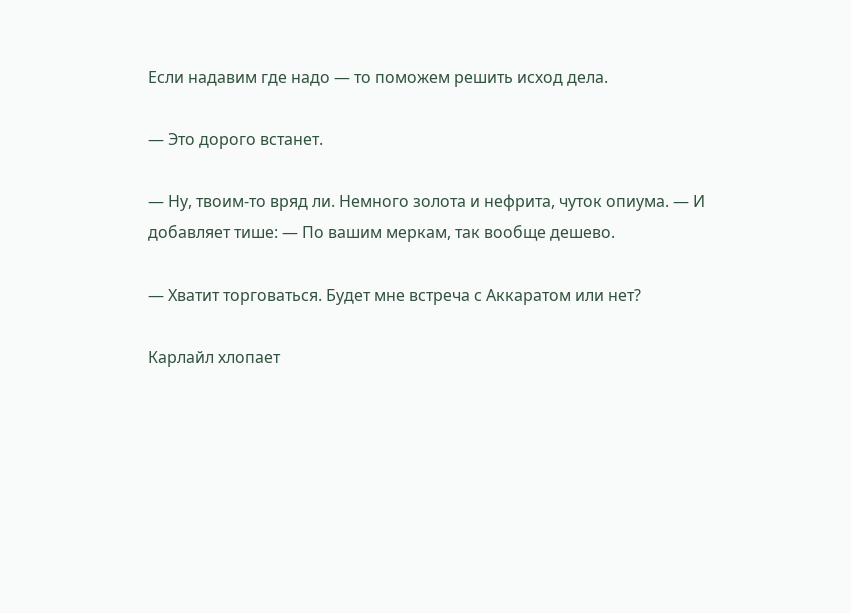Если надавим где надо — то поможем решить исход дела.

— Это дорого встанет.

— Ну, твоим-то вряд ли. Немного золота и нефрита, чуток опиума. — И добавляет тише: — По вашим меркам, так вообще дешево.

— Хватит торговаться. Будет мне встреча с Аккаратом или нет?

Карлайл хлопает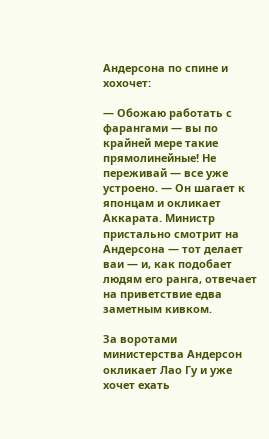Андерсона по спине и хохочет:

— Обожаю работать с фарангами — вы по крайней мере такие прямолинейные! Не переживай — все уже устроено. — Он шагает к японцам и окликает Аккарата. Министр пристально смотрит на Андерсона — тот делает ваи — и, как подобает людям его ранга, отвечает на приветствие едва заметным кивком.

За воротами министерства Андерсон окликает Лао Гу и уже хочет ехать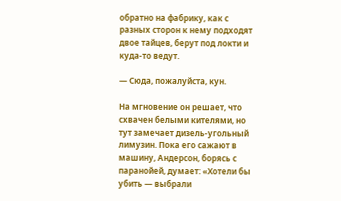обратно на фабрику, как с разных сторон к нему подходят двое тайцев, берут под локти и куда-то ведут.

— Сюда, пожалуйста, кун.

На мгновение он решает, что схвачен белыми кителями, но тут замечает дизель-угольный лимузин. Пока его сажают в машину, Андерсон, борясь с паранойей, думает: «Хотели бы убить — выбрали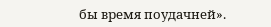бы время поудачней».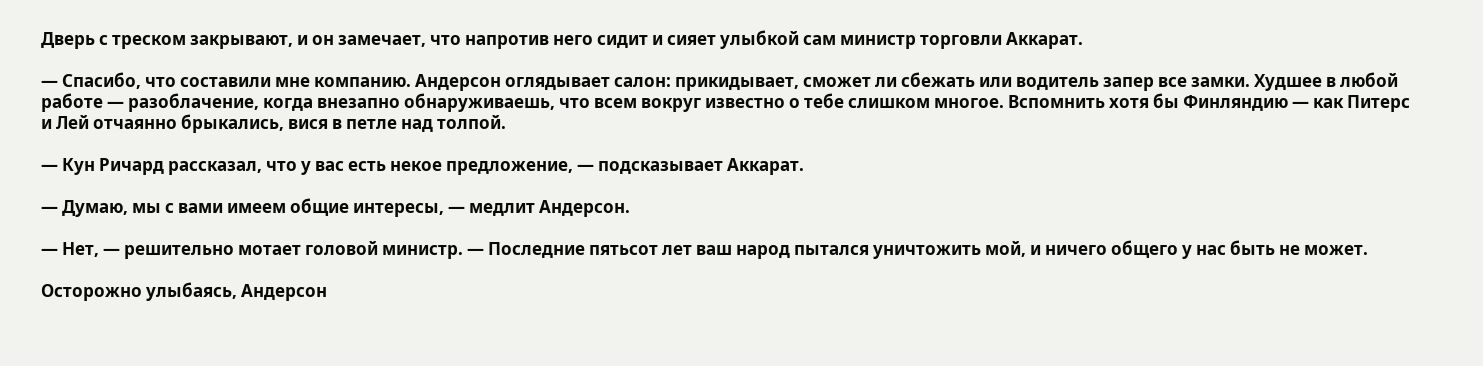Дверь с треском закрывают, и он замечает, что напротив него сидит и сияет улыбкой сам министр торговли Аккарат.

— Спасибо, что составили мне компанию. Андерсон оглядывает салон: прикидывает, сможет ли сбежать или водитель запер все замки. Худшее в любой работе — разоблачение, когда внезапно обнаруживаешь, что всем вокруг известно о тебе слишком многое. Вспомнить хотя бы Финляндию — как Питерс и Лей отчаянно брыкались, вися в петле над толпой.

— Кун Ричард рассказал, что у вас есть некое предложение, — подсказывает Аккарат.

— Думаю, мы с вами имеем общие интересы, — медлит Андерсон.

— Нет, — решительно мотает головой министр. — Последние пятьсот лет ваш народ пытался уничтожить мой, и ничего общего у нас быть не может.

Осторожно улыбаясь, Андерсон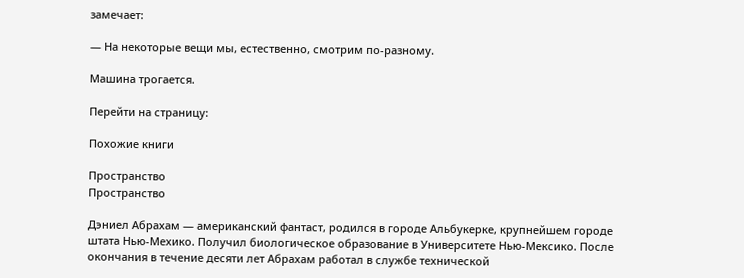замечает:

— На некоторые вещи мы, естественно, смотрим по-разному.

Машина трогается.

Перейти на страницу:

Похожие книги

Пространство
Пространство

Дэниел Абрахам — американский фантаст, родился в городе Альбукерке, крупнейшем городе штата Нью-Мехико. Получил биологическое образование в Университете Нью-Мексико. После окончания в течение десяти лет Абрахам работал в службе технической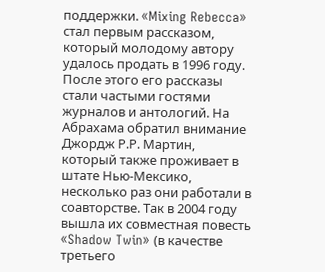поддержки. «Mixing Rebecca» стал первым рассказом, который молодому автору удалось продать в 1996 году. После этого его рассказы стали частыми гостями журналов и антологий. На Абрахама обратил внимание Джордж Р.Р. Мартин, который также проживает в штате Нью-Мексико, несколько раз они работали в соавторстве. Так в 2004 году вышла их совместная повесть «Shadow Twin» (в качестве третьего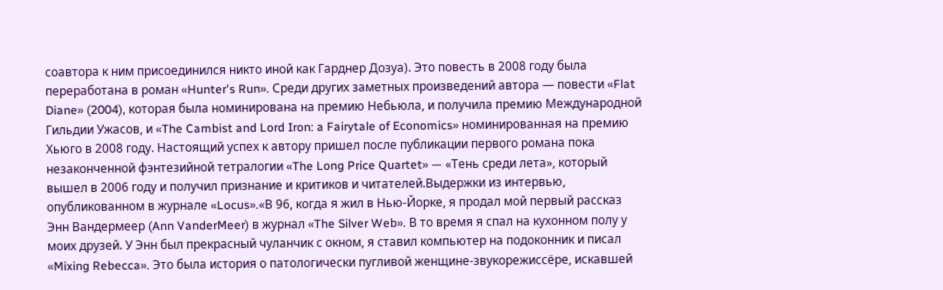соавтора к ним присоединился никто иной как Гарднер Дозуа). Это повесть в 2008 году была переработана в роман «Hunter's Run». Среди других заметных произведений автора — повести «Flat Diane» (2004), которая была номинирована на премию Небьюла, и получила премию Международной Гильдии Ужасов, и «The Cambist and Lord Iron: a Fairytale of Economics» номинированная на премию Хьюго в 2008 году. Настоящий успех к автору пришел после публикации первого романа пока незаконченной фэнтезийной тетралогии «The Long Price Quartet» — «Тень среди лета», который вышел в 2006 году и получил признание и критиков и читателей.Выдержки из интервью, опубликованном в журнале «Locus».«В 96, когда я жил в Нью-Йорке, я продал мой первый рассказ Энн Вандермеер (Ann VanderMeer) в журнал «The Silver Web». В то время я спал на кухонном полу у моих друзей. У Энн был прекрасный чуланчик с окном, я ставил компьютер на подоконник и писал «Mixing Rebecca». Это была история о патологически пугливой женщине-звукорежиссёре, искавшей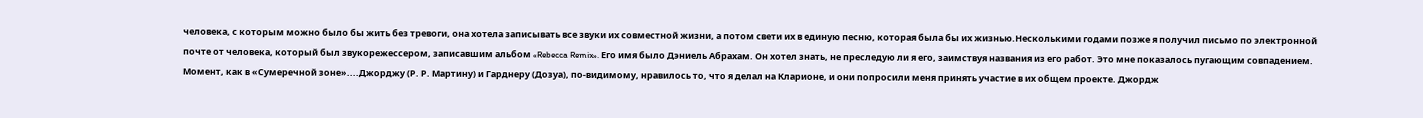человека, с которым можно было бы жить без тревоги, она хотела записывать все звуки их совместной жизни, а потом свети их в единую песню, которая была бы их жизнью.Несколькими годами позже я получил письмо по электронной почте от человека, который был звукорежессером, записавшим альбом «Rebecca Remix». Его имя было Дэниель Абрахам. Он хотел знать, не преследую ли я его, заимствуя названия из его работ. Это мне показалось пугающим совпадением. Момент, как в «Сумеречной зоне»....Джорджу (Р. Р. Мартину) и Гарднеру (Дозуа), по-видимому, нравилось то, что я делал на Кларионе, и они попросили меня принять участие в их общем проекте. Джордж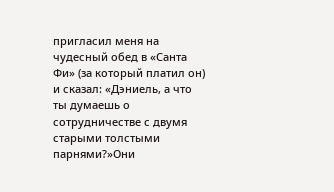пригласил меня на чудесный обед в «Санта Фи» (за который платил он) и сказал: «Дэниель, а что ты думаешь о сотрудничестве с двумя старыми толстыми парнями?»Они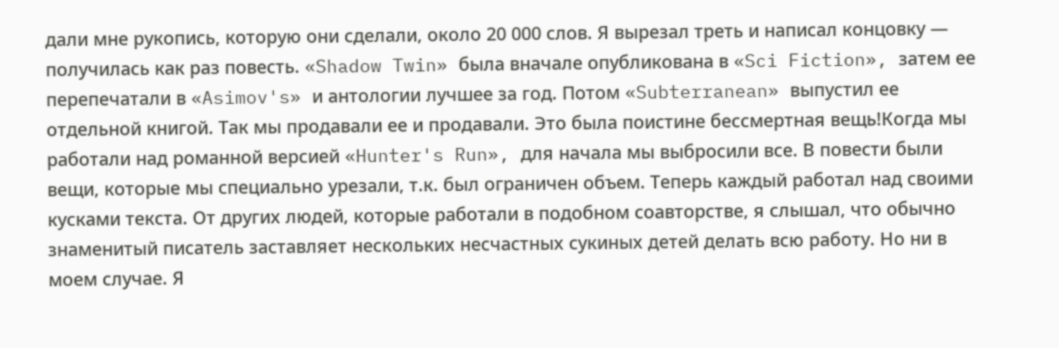дали мне рукопись, которую они сделали, около 20 000 слов. Я вырезал треть и написал концовку — получилась как раз повесть. «Shadow Twin» была вначале опубликована в «Sci Fiction», затем ее перепечатали в «Asimov's» и антологии лучшее за год. Потом «Subterranean» выпустил ее отдельной книгой. Так мы продавали ее и продавали. Это была поистине бессмертная вещь!Когда мы работали над романной версией «Hunter's Run», для начала мы выбросили все. В повести были вещи, которые мы специально урезали, т.к. был ограничен объем. Теперь каждый работал над своими кусками текста. От других людей, которые работали в подобном соавторстве, я слышал, что обычно знаменитый писатель заставляет нескольких несчастных сукиных детей делать всю работу. Но ни в моем случае. Я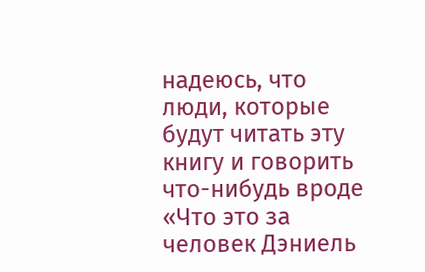надеюсь, что люди, которые будут читать эту книгу и говорить что-нибудь вроде «Что это за человек Дэниель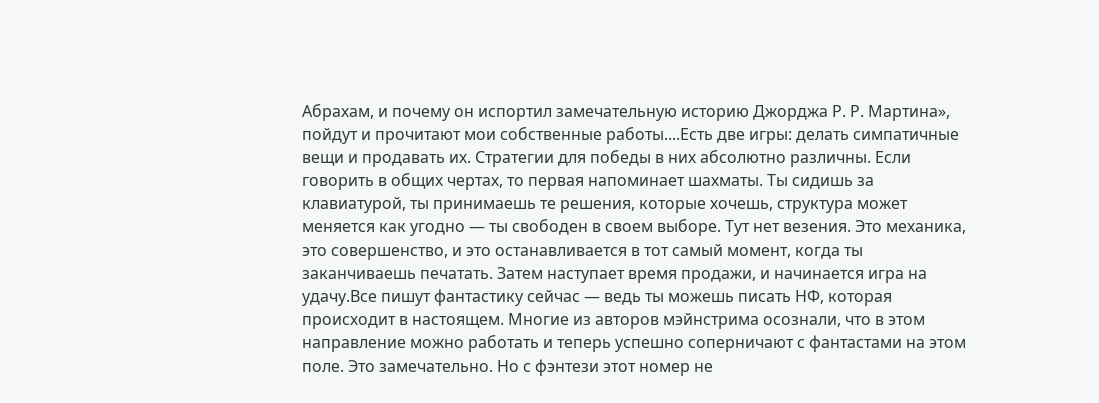Абрахам, и почему он испортил замечательную историю Джорджа Р. Р. Мартина», пойдут и прочитают мои собственные работы....Есть две игры: делать симпатичные вещи и продавать их. Стратегии для победы в них абсолютно различны. Если говорить в общих чертах, то первая напоминает шахматы. Ты сидишь за клавиатурой, ты принимаешь те решения, которые хочешь, структура может меняется как угодно — ты свободен в своем выборе. Тут нет везения. Это механика, это совершенство, и это останавливается в тот самый момент, когда ты заканчиваешь печатать. Затем наступает время продажи, и начинается игра на удачу.Все пишут фантастику сейчас — ведь ты можешь писать НФ, которая происходит в настоящем. Многие из авторов мэйнстрима осознали, что в этом направление можно работать и теперь успешно соперничают с фантастами на этом поле. Это замечательно. Но с фэнтези этот номер не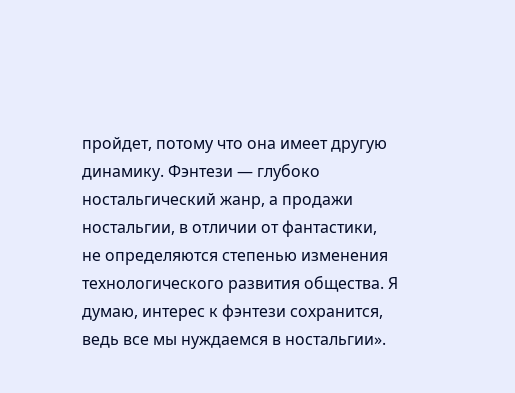пройдет, потому что она имеет другую динамику. Фэнтези — глубоко ностальгический жанр, а продажи ностальгии, в отличии от фантастики, не определяются степенью изменения технологического развития общества. Я думаю, интерес к фэнтези сохранится, ведь все мы нуждаемся в ностальгии».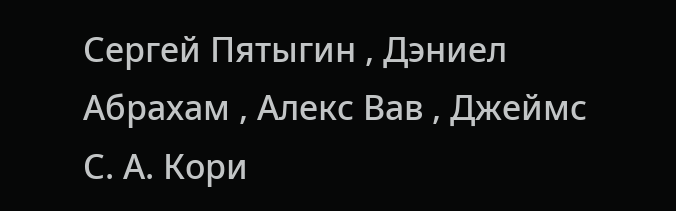Сергей Пятыгин , Дэниел Абрахам , Алекс Вав , Джеймс С. А. Кори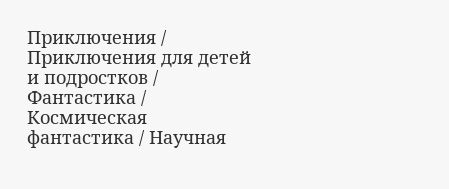Приключения / Приключения для детей и подростков / Фантастика / Космическая фантастика / Научная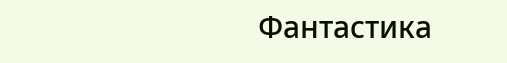Фантастика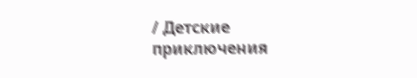/ Детские приключения